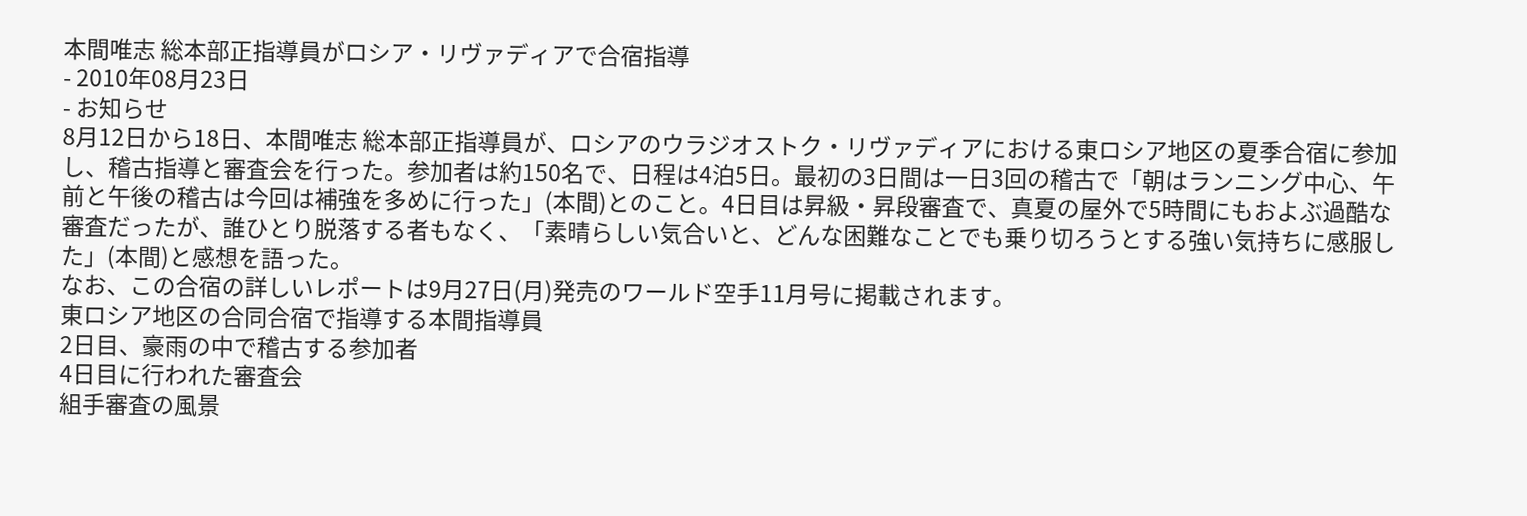本間唯志 総本部正指導員がロシア・リヴァディアで合宿指導
- 2010年08月23日
- お知らせ
8月12日から18日、本間唯志 総本部正指導員が、ロシアのウラジオストク・リヴァディアにおける東ロシア地区の夏季合宿に参加し、稽古指導と審査会を行った。参加者は約150名で、日程は4泊5日。最初の3日間は一日3回の稽古で「朝はランニング中心、午前と午後の稽古は今回は補強を多めに行った」(本間)とのこと。4日目は昇級・昇段審査で、真夏の屋外で5時間にもおよぶ過酷な審査だったが、誰ひとり脱落する者もなく、「素晴らしい気合いと、どんな困難なことでも乗り切ろうとする強い気持ちに感服した」(本間)と感想を語った。
なお、この合宿の詳しいレポートは9月27日(月)発売のワールド空手11月号に掲載されます。
東ロシア地区の合同合宿で指導する本間指導員
2日目、豪雨の中で稽古する参加者
4日目に行われた審査会
組手審査の風景